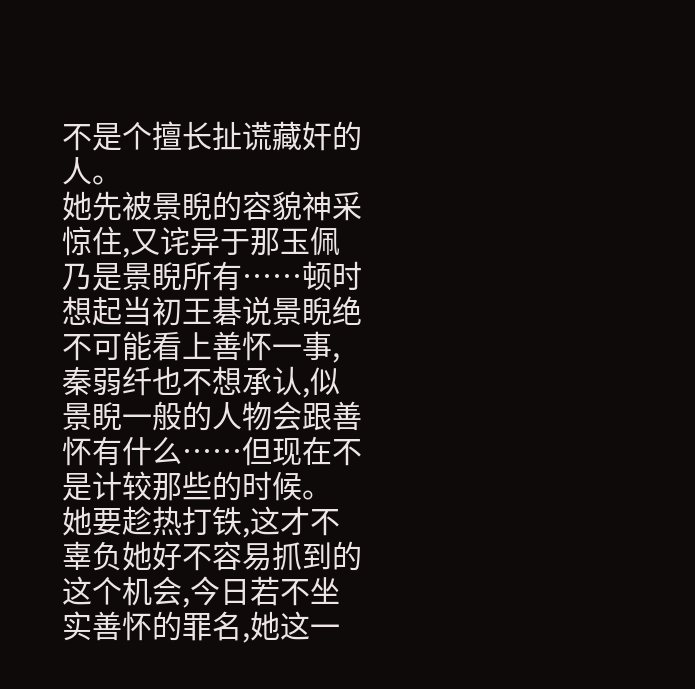不是个擅长扯谎藏奸的人。
她先被景睨的容貌神采惊住,又诧异于那玉佩乃是景睨所有……顿时想起当初王碁说景睨绝不可能看上善怀一事,秦弱纤也不想承认,似景睨一般的人物会跟善怀有什么……但现在不是计较那些的时候。
她要趁热打铁,这才不辜负她好不容易抓到的这个机会,今日若不坐实善怀的罪名,她这一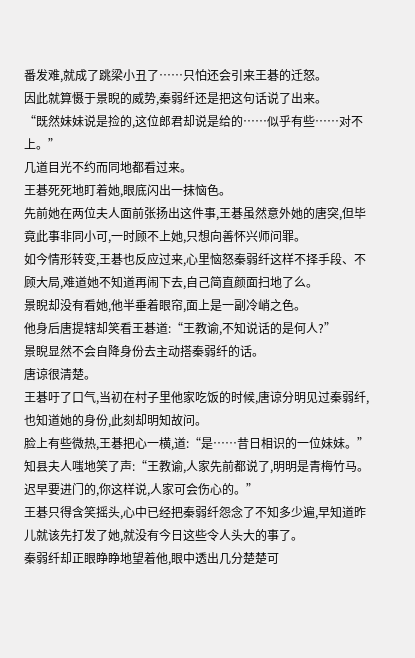番发难,就成了跳梁小丑了……只怕还会引来王碁的迁怒。
因此就算慑于景睨的威势,秦弱纤还是把这句话说了出来。
“既然妹妹说是捡的,这位郎君却说是给的……似乎有些……对不上。”
几道目光不约而同地都看过来。
王碁死死地盯着她,眼底闪出一抹恼色。
先前她在两位夫人面前张扬出这件事,王碁虽然意外她的唐突,但毕竟此事非同小可,一时顾不上她,只想向善怀兴师问罪。
如今情形转变,王碁也反应过来,心里恼怒秦弱纤这样不择手段、不顾大局,难道她不知道再闹下去,自己简直颜面扫地了么。
景睨却没有看她,他半垂着眼帘,面上是一副冷峭之色。
他身后唐提辖却笑看王碁道:“王教谕,不知说话的是何人?”
景睨显然不会自降身份去主动搭秦弱纤的话。
唐谅很清楚。
王碁吁了口气,当初在村子里他家吃饭的时候,唐谅分明见过秦弱纤,也知道她的身份,此刻却明知故问。
脸上有些微热,王碁把心一横,道:“是……昔日相识的一位妹妹。”
知县夫人嗤地笑了声:“王教谕,人家先前都说了,明明是青梅竹马。迟早要进门的,你这样说,人家可会伤心的。”
王碁只得含笑摇头,心中已经把秦弱纤怨念了不知多少遍,早知道昨儿就该先打发了她,就没有今日这些令人头大的事了。
秦弱纤却正眼睁睁地望着他,眼中透出几分楚楚可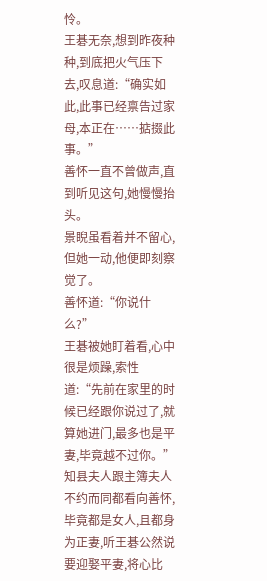怜。
王碁无奈,想到昨夜种种,到底把火气压下去,叹息道:“确实如此,此事已经禀告过家母,本正在……掂掇此事。”
善怀一直不曾做声,直到听见这句,她慢慢抬头。
景睨虽看着并不留心,但她一动,他便即刻察觉了。
善怀道:“你说什么?”
王碁被她盯着看,心中很是烦躁,索性道:“先前在家里的时候已经跟你说过了,就算她进门,最多也是平妻,毕竟越不过你。”
知县夫人跟主簿夫人不约而同都看向善怀,毕竟都是女人,且都身为正妻,听王碁公然说要迎娶平妻,将心比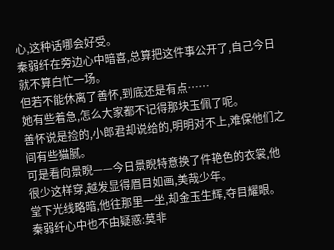心,这种话哪会好受。
秦弱纤在旁边心中暗喜,总算把这件事公开了,自己今日就不算白忙一场。
但若不能休离了善怀,到底还是有点……
她有些着急,怎么大家都不记得那块玉佩了呢。
善怀说是捡的,小郎君却说给的,明明对不上,难保他们之间有些猫腻。
可是看向景睨——今日景睨特意换了件艳色的衣裳,他很少这样穿,越发显得眉目如画,美哉少年。
堂下光线略暗,他往那里一坐,却金玉生辉,夺目耀眼。
秦弱纤心中也不由疑惑:莫非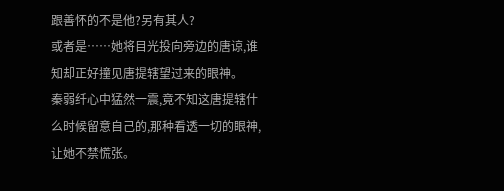跟善怀的不是他?另有其人?
或者是……她将目光投向旁边的唐谅,谁知却正好撞见唐提辖望过来的眼神。
秦弱纤心中猛然一震,竟不知这唐提辖什么时候留意自己的,那种看透一切的眼神,让她不禁慌张。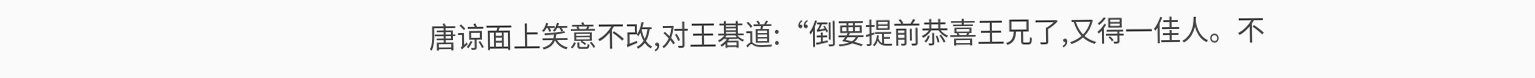唐谅面上笑意不改,对王碁道:“倒要提前恭喜王兄了,又得一佳人。不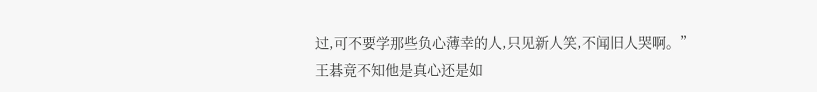过,可不要学那些负心薄幸的人,只见新人笑,不闻旧人哭啊。”
王碁竟不知他是真心还是如